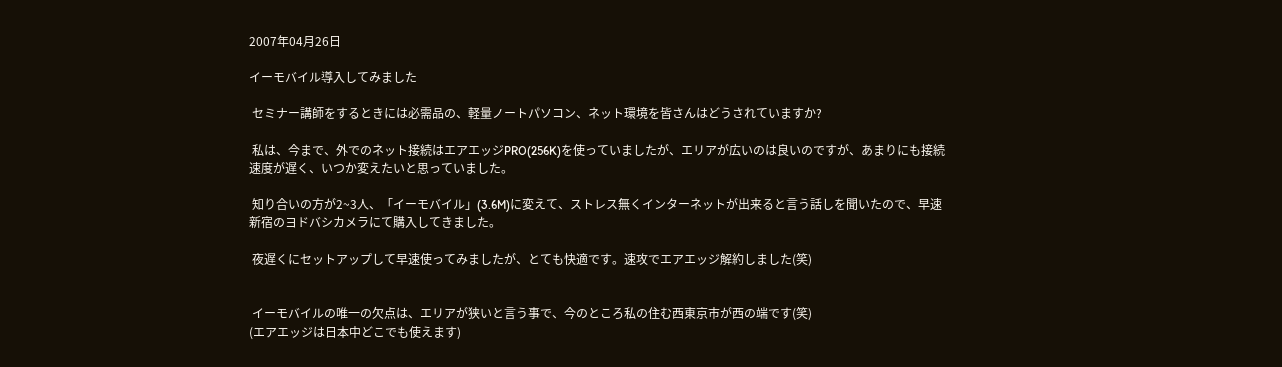2007年04月26日

イーモバイル導入してみました

 セミナー講師をするときには必需品の、軽量ノートパソコン、ネット環境を皆さんはどうされていますか?

 私は、今まで、外でのネット接続はエアエッジPRO(256K)を使っていましたが、エリアが広いのは良いのですが、あまりにも接続速度が遅く、いつか変えたいと思っていました。

 知り合いの方が2~3人、「イーモバイル」(3.6M)に変えて、ストレス無くインターネットが出来ると言う話しを聞いたので、早速新宿のヨドバシカメラにて購入してきました。

 夜遅くにセットアップして早速使ってみましたが、とても快適です。速攻でエアエッジ解約しました(笑)


 イーモバイルの唯一の欠点は、エリアが狭いと言う事で、今のところ私の住む西東京市が西の端です(笑)
(エアエッジは日本中どこでも使えます)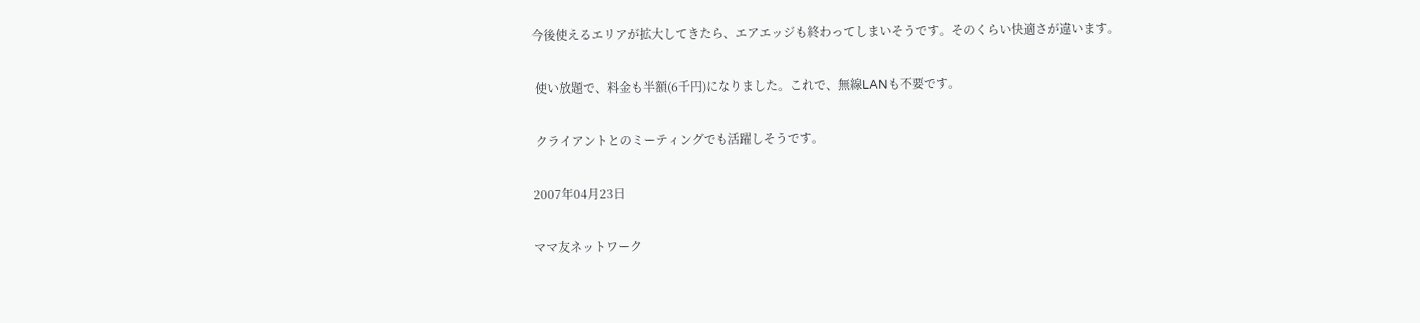今後使えるエリアが拡大してきたら、エアエッジも終わってしまいそうです。そのくらい快適さが違います。

 使い放題で、料金も半額(6千円)になりました。これで、無線LANも不要です。

 クライアントとのミーティングでも活躍しそうです。

2007年04月23日

ママ友ネットワーク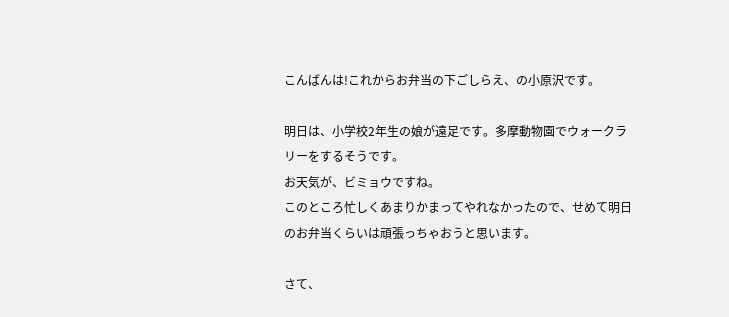こんばんは!これからお弁当の下ごしらえ、の小原沢です。

明日は、小学校2年生の娘が遠足です。多摩動物園でウォークラリーをするそうです。
お天気が、ビミョウですね。
このところ忙しくあまりかまってやれなかったので、せめて明日のお弁当くらいは頑張っちゃおうと思います。

さて、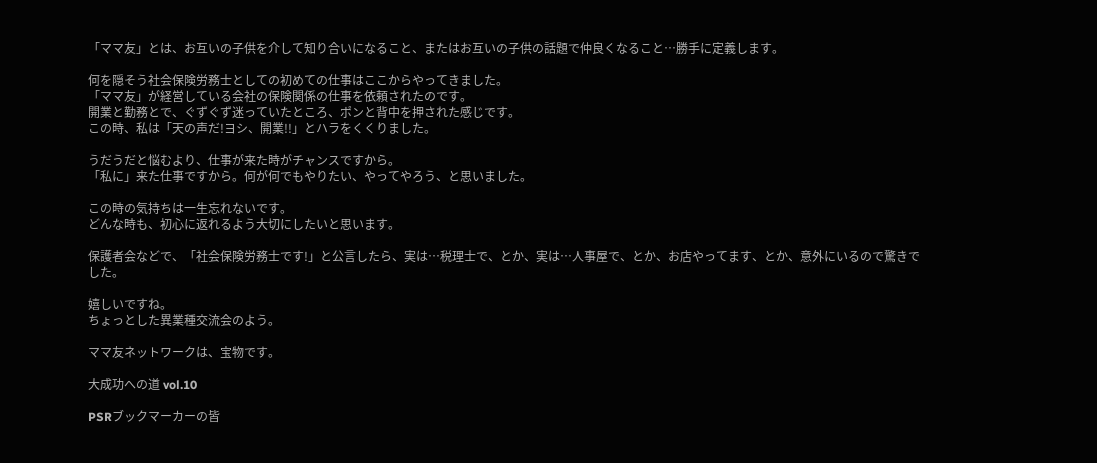「ママ友」とは、お互いの子供を介して知り合いになること、またはお互いの子供の話題で仲良くなること…勝手に定義します。

何を隠そう社会保険労務士としての初めての仕事はここからやってきました。
「ママ友」が経営している会社の保険関係の仕事を依頼されたのです。
開業と勤務とで、ぐずぐず迷っていたところ、ポンと背中を押された感じです。
この時、私は「天の声だ!ヨシ、開業!!」とハラをくくりました。

うだうだと悩むより、仕事が来た時がチャンスですから。
「私に」来た仕事ですから。何が何でもやりたい、やってやろう、と思いました。

この時の気持ちは一生忘れないです。
どんな時も、初心に返れるよう大切にしたいと思います。

保護者会などで、「社会保険労務士です!」と公言したら、実は…税理士で、とか、実は…人事屋で、とか、お店やってます、とか、意外にいるので驚きでした。

嬉しいですね。
ちょっとした異業種交流会のよう。

ママ友ネットワークは、宝物です。

大成功への道 vol.10

PSRブックマーカーの皆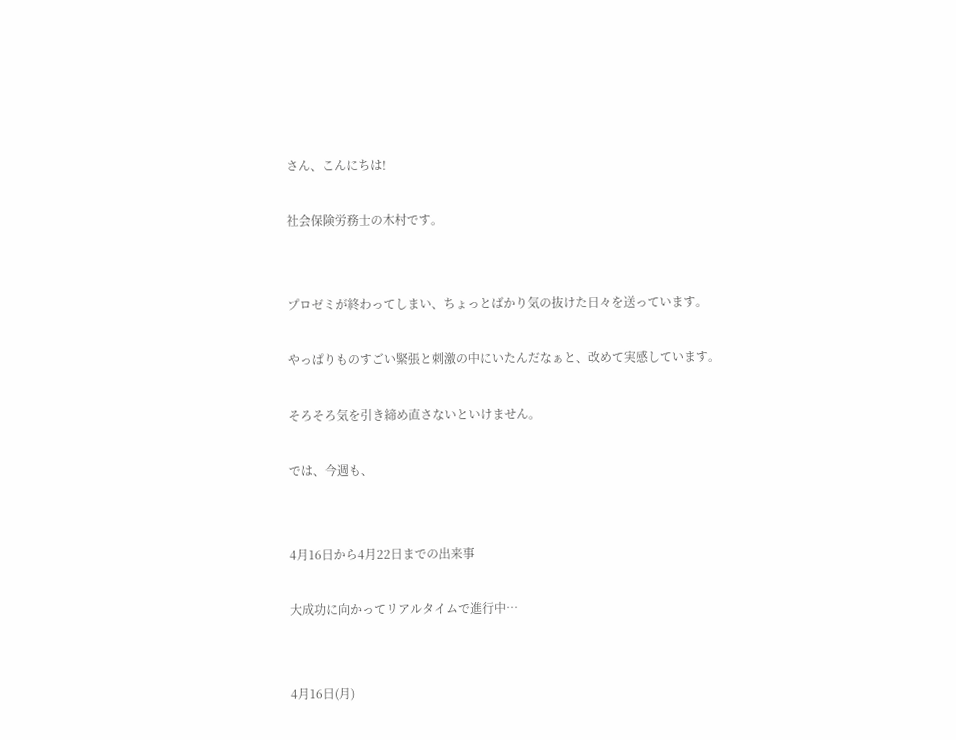さん、こんにちは!

社会保険労務士の木村です。


プロゼミが終わってしまい、ちょっとばかり気の抜けた日々を送っています。

やっぱりものすごい緊張と刺激の中にいたんだなぁと、改めて実感しています。

そろそろ気を引き締め直さないといけません。

では、今週も、


4月16日から4月22日までの出来事

大成功に向かってリアルタイムで進行中…


4月16日(月)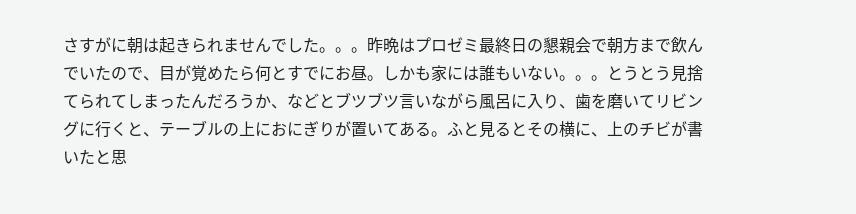さすがに朝は起きられませんでした。。。昨晩はプロゼミ最終日の懇親会で朝方まで飲んでいたので、目が覚めたら何とすでにお昼。しかも家には誰もいない。。。とうとう見捨てられてしまったんだろうか、などとブツブツ言いながら風呂に入り、歯を磨いてリビングに行くと、テーブルの上におにぎりが置いてある。ふと見るとその横に、上のチビが書いたと思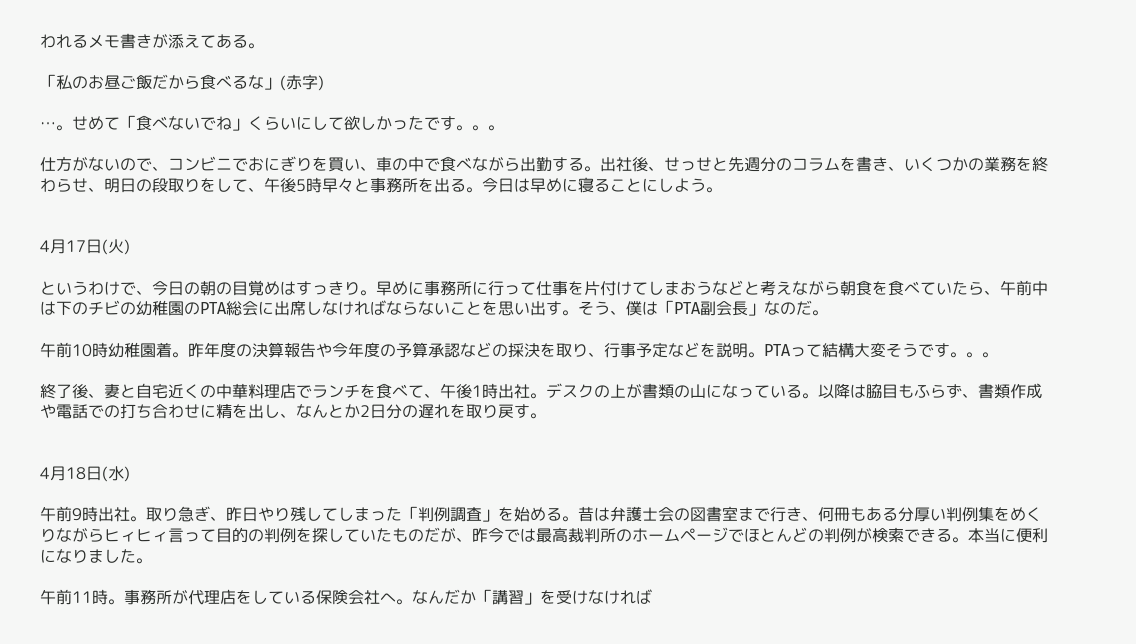われるメモ書きが添えてある。

「私のお昼ご飯だから食べるな」(赤字)

…。せめて「食べないでね」くらいにして欲しかったです。。。

仕方がないので、コンビニでおにぎりを買い、車の中で食べながら出勤する。出社後、せっせと先週分のコラムを書き、いくつかの業務を終わらせ、明日の段取りをして、午後5時早々と事務所を出る。今日は早めに寝ることにしよう。


4月17日(火)

というわけで、今日の朝の目覚めはすっきり。早めに事務所に行って仕事を片付けてしまおうなどと考えながら朝食を食べていたら、午前中は下のチビの幼稚園のPTA総会に出席しなければならないことを思い出す。そう、僕は「PTA副会長」なのだ。

午前10時幼稚園着。昨年度の決算報告や今年度の予算承認などの採決を取り、行事予定などを説明。PTAって結構大変そうです。。。

終了後、妻と自宅近くの中華料理店でランチを食べて、午後1時出社。デスクの上が書類の山になっている。以降は脇目もふらず、書類作成や電話での打ち合わせに精を出し、なんとか2日分の遅れを取り戻す。


4月18日(水)

午前9時出社。取り急ぎ、昨日やり残してしまった「判例調査」を始める。昔は弁護士会の図書室まで行き、何冊もある分厚い判例集をめくりながらヒィヒィ言って目的の判例を探していたものだが、昨今では最高裁判所のホームページでほとんどの判例が検索できる。本当に便利になりました。

午前11時。事務所が代理店をしている保険会社へ。なんだか「講習」を受けなければ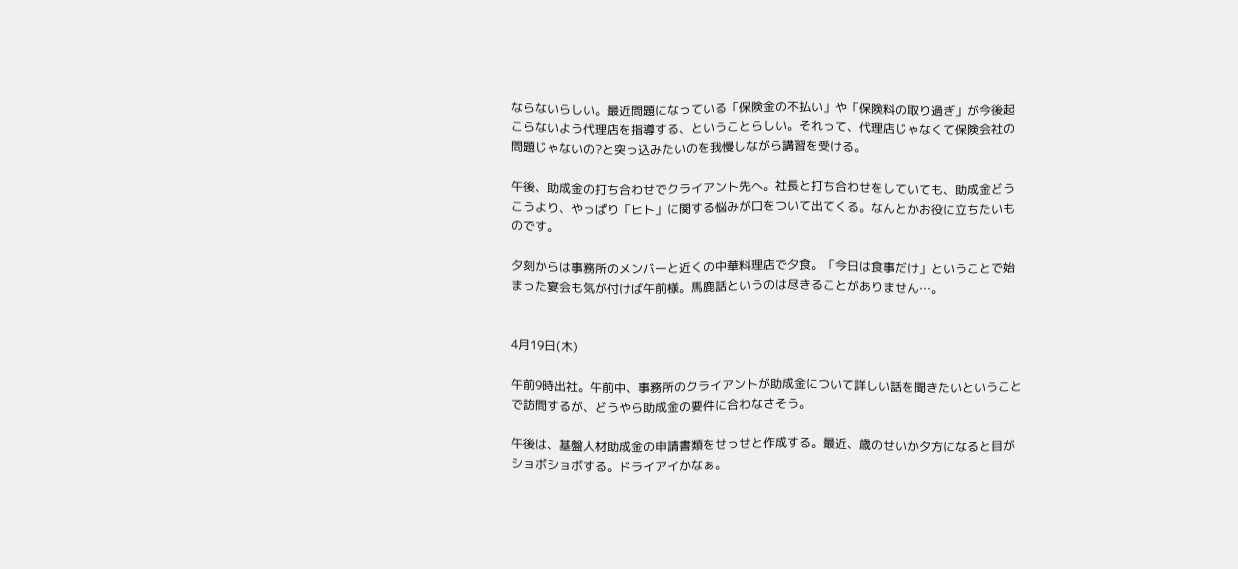ならないらしい。最近問題になっている「保険金の不払い」や「保険料の取り過ぎ」が今後起こらないよう代理店を指導する、ということらしい。それって、代理店じゃなくて保険会社の問題じゃないの?と突っ込みたいのを我慢しながら講習を受ける。

午後、助成金の打ち合わせでクライアント先へ。社長と打ち合わせをしていても、助成金どうこうより、やっぱり「ヒト」に関する悩みが口をついて出てくる。なんとかお役に立ちたいものです。

夕刻からは事務所のメンバーと近くの中華料理店で夕食。「今日は食事だけ」ということで始まった宴会も気が付けば午前様。馬鹿話というのは尽きることがありません…。


4月19日(木)

午前9時出社。午前中、事務所のクライアントが助成金について詳しい話を聞きたいということで訪問するが、どうやら助成金の要件に合わなさそう。

午後は、基盤人材助成金の申請書類をせっせと作成する。最近、歳のせいか夕方になると目がショボショボする。ドライアイかなぁ。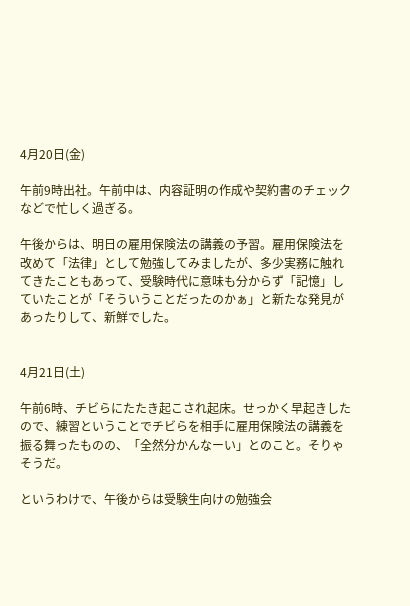4月20日(金)

午前9時出社。午前中は、内容証明の作成や契約書のチェックなどで忙しく過ぎる。

午後からは、明日の雇用保険法の講義の予習。雇用保険法を改めて「法律」として勉強してみましたが、多少実務に触れてきたこともあって、受験時代に意味も分からず「記憶」していたことが「そういうことだったのかぁ」と新たな発見があったりして、新鮮でした。


4月21日(土)

午前6時、チビらにたたき起こされ起床。せっかく早起きしたので、練習ということでチビらを相手に雇用保険法の講義を振る舞ったものの、「全然分かんなーい」とのこと。そりゃそうだ。

というわけで、午後からは受験生向けの勉強会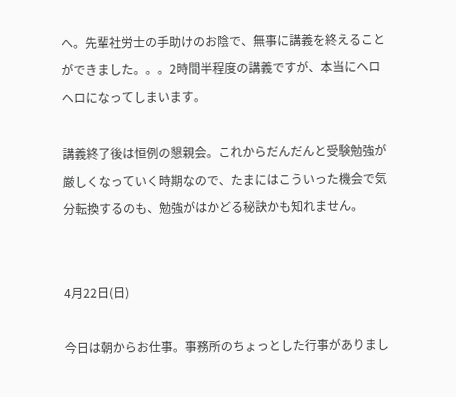へ。先輩社労士の手助けのお陰で、無事に講義を終えることができました。。。2時間半程度の講義ですが、本当にヘロヘロになってしまいます。

講義終了後は恒例の懇親会。これからだんだんと受験勉強が厳しくなっていく時期なので、たまにはこういった機会で気分転換するのも、勉強がはかどる秘訣かも知れません。


4月22日(日)

今日は朝からお仕事。事務所のちょっとした行事がありまし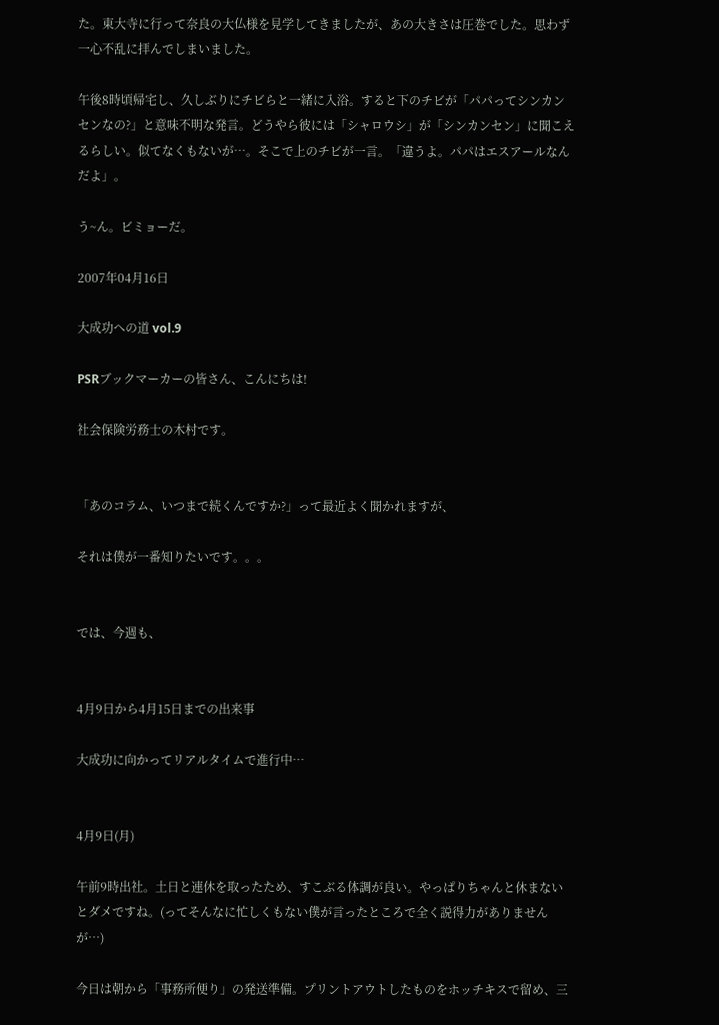た。東大寺に行って奈良の大仏様を見学してきましたが、あの大きさは圧巻でした。思わず一心不乱に拝んでしまいました。

午後8時頃帰宅し、久しぶりにチビらと一緒に入浴。すると下のチビが「パパってシンカンセンなの?」と意味不明な発言。どうやら彼には「シャロウシ」が「シンカンセン」に聞こえるらしい。似てなくもないが…。そこで上のチビが一言。「違うよ。パパはエスアールなんだよ」。

う~ん。ビミョーだ。

2007年04月16日

大成功への道 vol.9

PSRブックマーカーの皆さん、こんにちは!

社会保険労務士の木村です。


「あのコラム、いつまで続くんですか?」って最近よく聞かれますが、

それは僕が一番知りたいです。。。


では、今週も、


4月9日から4月15日までの出来事

大成功に向かってリアルタイムで進行中…


4月9日(月)

午前9時出社。土日と連休を取ったため、すこぶる体調が良い。やっぱりちゃんと休まないとダメですね。(ってそんなに忙しくもない僕が言ったところで全く説得力がありませんが…)

今日は朝から「事務所便り」の発送準備。プリントアウトしたものをホッチキスで留め、三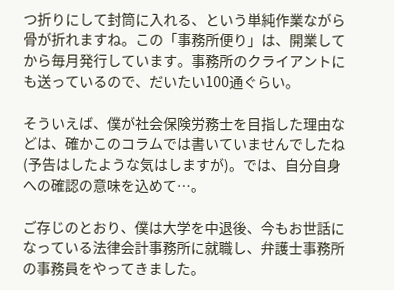つ折りにして封筒に入れる、という単純作業ながら骨が折れますね。この「事務所便り」は、開業してから毎月発行しています。事務所のクライアントにも送っているので、だいたい100通ぐらい。

そういえば、僕が社会保険労務士を目指した理由などは、確かこのコラムでは書いていませんでしたね(予告はしたような気はしますが)。では、自分自身への確認の意味を込めて…。

ご存じのとおり、僕は大学を中退後、今もお世話になっている法律会計事務所に就職し、弁護士事務所の事務員をやってきました。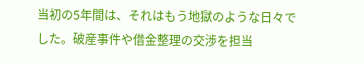当初の5年間は、それはもう地獄のような日々でした。破産事件や借金整理の交渉を担当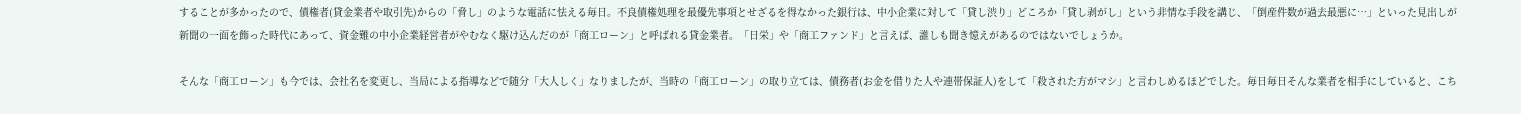することが多かったので、債権者(貸金業者や取引先)からの「脅し」のような電話に怯える毎日。不良債権処理を最優先事項とせざるを得なかった銀行は、中小企業に対して「貸し渋り」どころか「貸し剥がし」という非情な手段を講じ、「倒産件数が過去最悪に…」といった見出しが新聞の一面を飾った時代にあって、資金難の中小企業経営者がやむなく駆け込んだのが「商工ローン」と呼ばれる貸金業者。「日栄」や「商工ファンド」と言えば、誰しも聞き憶えがあるのではないでしょうか。

そんな「商工ローン」も今では、会社名を変更し、当局による指導などで随分「大人しく」なりましたが、当時の「商工ローン」の取り立ては、債務者(お金を借りた人や連帯保証人)をして「殺された方がマシ」と言わしめるほどでした。毎日毎日そんな業者を相手にしていると、こち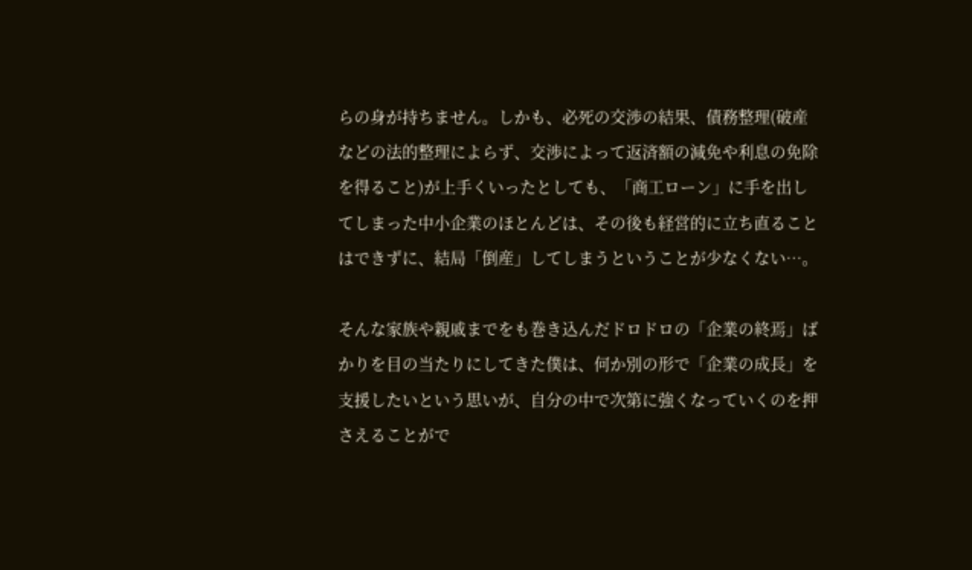らの身が持ちません。しかも、必死の交渉の結果、債務整理(破産などの法的整理によらず、交渉によって返済額の減免や利息の免除を得ること)が上手くいったとしても、「商工ローン」に手を出してしまった中小企業のほとんどは、その後も経営的に立ち直ることはできずに、結局「倒産」してしまうということが少なくない…。

そんな家族や親戚までをも巻き込んだドロドロの「企業の終焉」ばかりを目の当たりにしてきた僕は、何か別の形で「企業の成長」を支援したいという思いが、自分の中で次第に強くなっていくのを押さえることがで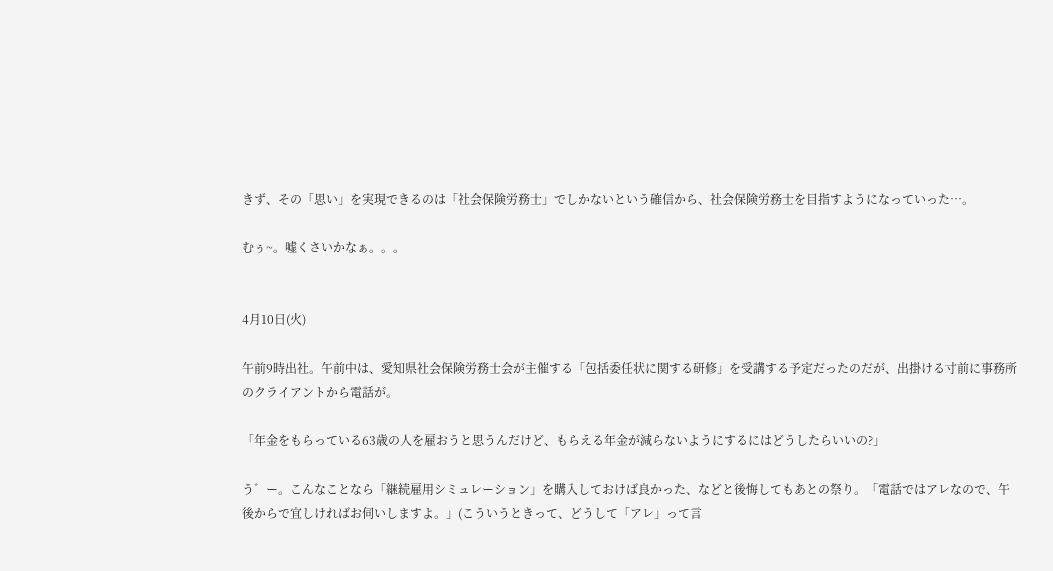きず、その「思い」を実現できるのは「社会保険労務士」でしかないという確信から、社会保険労務士を目指すようになっていった…。

むぅ~。嘘くさいかなぁ。。。


4月10日(火)

午前9時出社。午前中は、愛知県社会保険労務士会が主催する「包括委任状に関する研修」を受講する予定だったのだが、出掛ける寸前に事務所のクライアントから電話が。

「年金をもらっている63歳の人を雇おうと思うんだけど、もらえる年金が減らないようにするにはどうしたらいいの?」

う゛ー。こんなことなら「継続雇用シミュレーション」を購入しておけば良かった、などと後悔してもあとの祭り。「電話ではアレなので、午後からで宜しければお伺いしますよ。」(こういうときって、どうして「アレ」って言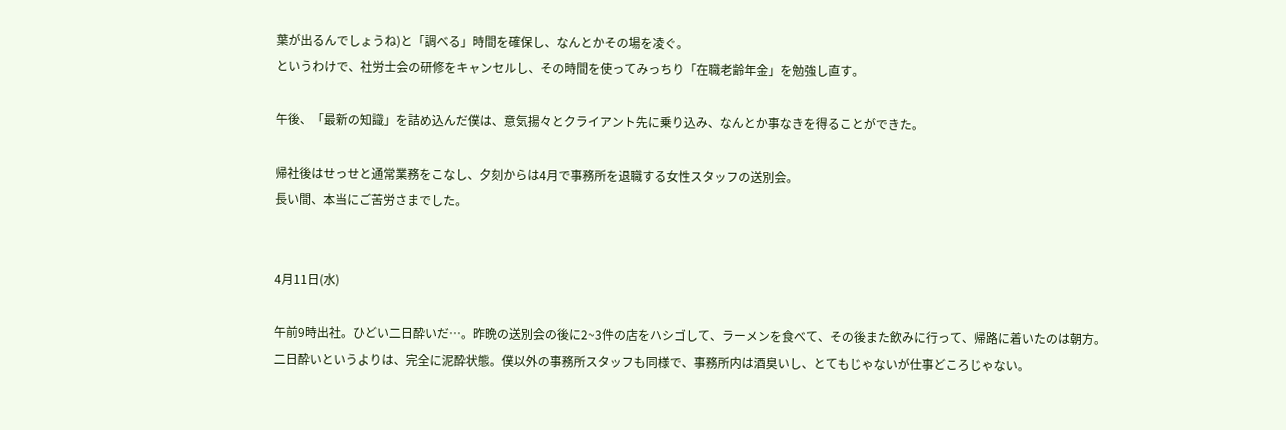葉が出るんでしょうね)と「調べる」時間を確保し、なんとかその場を凌ぐ。
というわけで、社労士会の研修をキャンセルし、その時間を使ってみっちり「在職老齢年金」を勉強し直す。

午後、「最新の知識」を詰め込んだ僕は、意気揚々とクライアント先に乗り込み、なんとか事なきを得ることができた。

帰社後はせっせと通常業務をこなし、夕刻からは4月で事務所を退職する女性スタッフの送別会。
長い間、本当にご苦労さまでした。


4月11日(水)

午前9時出社。ひどい二日酔いだ…。昨晩の送別会の後に2~3件の店をハシゴして、ラーメンを食べて、その後また飲みに行って、帰路に着いたのは朝方。二日酔いというよりは、完全に泥酔状態。僕以外の事務所スタッフも同様で、事務所内は酒臭いし、とてもじゃないが仕事どころじゃない。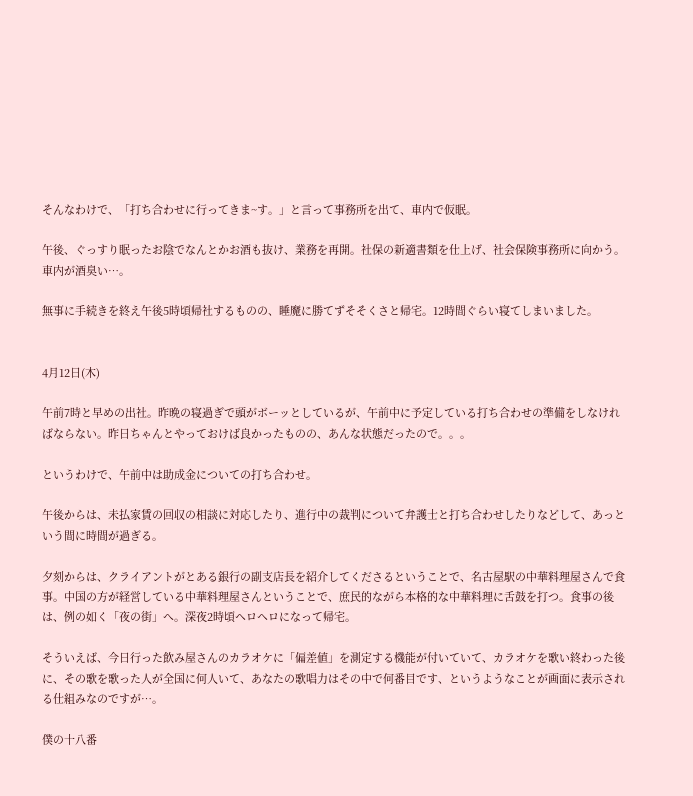そんなわけで、「打ち合わせに行ってきま~す。」と言って事務所を出て、車内で仮眠。

午後、ぐっすり眠ったお陰でなんとかお酒も抜け、業務を再開。社保の新適書類を仕上げ、社会保険事務所に向かう。車内が酒臭い…。

無事に手続きを終え午後5時頃帰社するものの、睡魔に勝てずそそくさと帰宅。12時間ぐらい寝てしまいました。


4月12日(木)

午前7時と早めの出社。昨晩の寝過ぎで頭がボーッとしているが、午前中に予定している打ち合わせの準備をしなければならない。昨日ちゃんとやっておけば良かったものの、あんな状態だったので。。。

というわけで、午前中は助成金についての打ち合わせ。

午後からは、未払家賃の回収の相談に対応したり、進行中の裁判について弁護士と打ち合わせしたりなどして、あっという間に時間が過ぎる。

夕刻からは、クライアントがとある銀行の副支店長を紹介してくださるということで、名古屋駅の中華料理屋さんで食事。中国の方が経営している中華料理屋さんということで、庶民的ながら本格的な中華料理に舌鼓を打つ。食事の後は、例の如く「夜の街」へ。深夜2時頃ヘロヘロになって帰宅。

そういえば、今日行った飲み屋さんのカラオケに「偏差値」を測定する機能が付いていて、カラオケを歌い終わった後に、その歌を歌った人が全国に何人いて、あなたの歌唱力はその中で何番目です、というようなことが画面に表示される仕組みなのですが…。

僕の十八番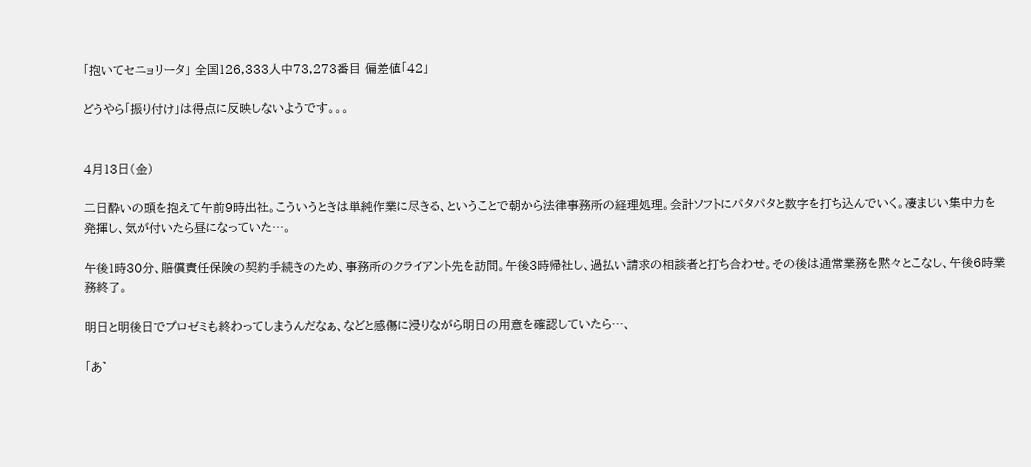「抱いてセニョリータ」 全国126,333人中73,273番目 偏差値「42」

どうやら「振り付け」は得点に反映しないようです。。。


4月13日(金)

二日酔いの頭を抱えて午前9時出社。こういうときは単純作業に尽きる、ということで朝から法律事務所の経理処理。会計ソフトにパタパタと数字を打ち込んでいく。凄まじい集中力を発揮し、気が付いたら昼になっていた…。

午後1時30分、賠償責任保険の契約手続きのため、事務所のクライアント先を訪問。午後3時帰社し、過払い請求の相談者と打ち合わせ。その後は通常業務を黙々とこなし、午後6時業務終了。

明日と明後日でプロゼミも終わってしまうんだなぁ、などと感傷に浸りながら明日の用意を確認していたら…、

「あ゛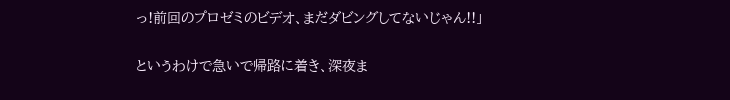っ!前回のプロゼミのビデオ、まだダビングしてないじゃん!!」

というわけで急いで帰路に着き、深夜ま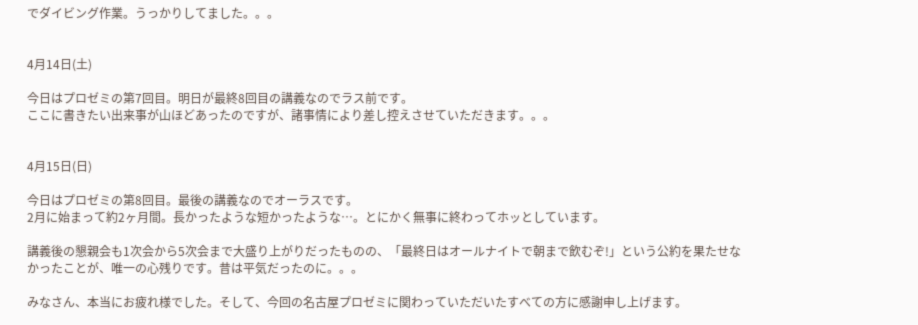でダイビング作業。うっかりしてました。。。


4月14日(土)

今日はプロゼミの第7回目。明日が最終8回目の講義なのでラス前です。
ここに書きたい出来事が山ほどあったのですが、諸事情により差し控えさせていただきます。。。


4月15日(日)

今日はプロゼミの第8回目。最後の講義なのでオーラスです。
2月に始まって約2ヶ月間。長かったような短かったような…。とにかく無事に終わってホッとしています。

講義後の懇親会も1次会から5次会まで大盛り上がりだったものの、「最終日はオールナイトで朝まで飲むぞ!」という公約を果たせなかったことが、唯一の心残りです。昔は平気だったのに。。。

みなさん、本当にお疲れ様でした。そして、今回の名古屋プロゼミに関わっていただいたすべての方に感謝申し上げます。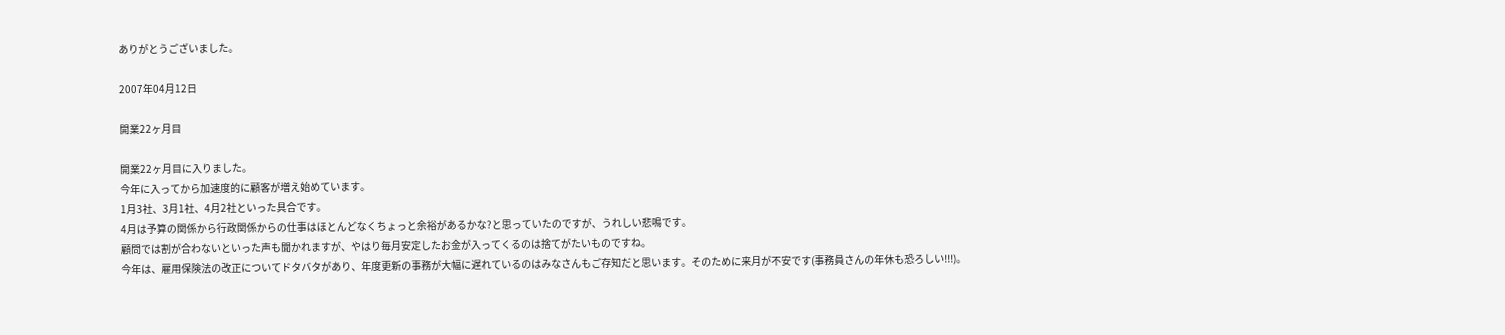ありがとうございました。

2007年04月12日

開業22ヶ月目

開業22ヶ月目に入りました。
今年に入ってから加速度的に顧客が増え始めています。
1月3社、3月1社、4月2社といった具合です。
4月は予算の関係から行政関係からの仕事はほとんどなくちょっと余裕があるかな?と思っていたのですが、うれしい悲鳴です。
顧問では割が合わないといった声も聞かれますが、やはり毎月安定したお金が入ってくるのは捨てがたいものですね。
今年は、雇用保険法の改正についてドタバタがあり、年度更新の事務が大幅に遅れているのはみなさんもご存知だと思います。そのために来月が不安です(事務員さんの年休も恐ろしい!!!)。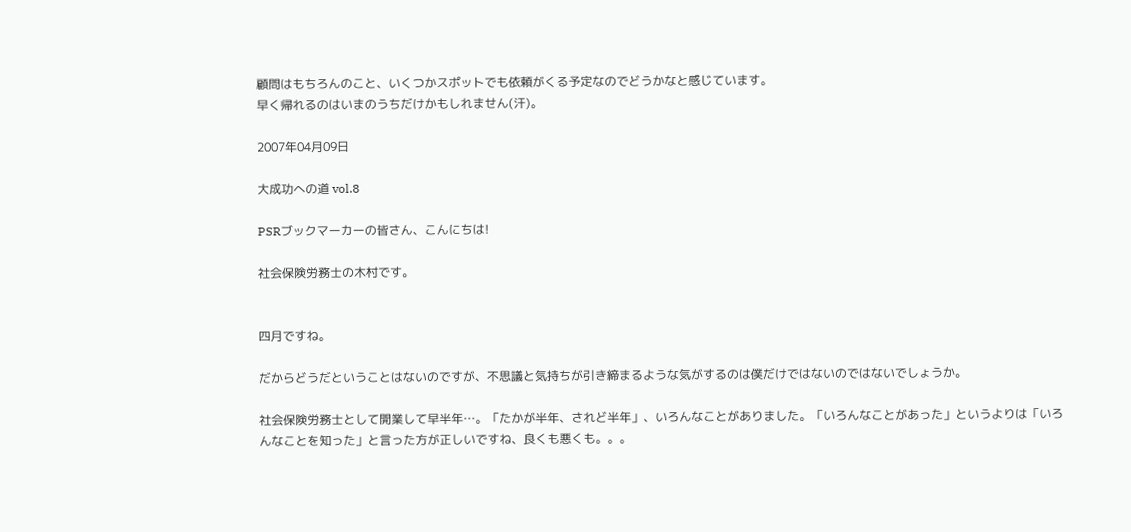顧問はもちろんのこと、いくつかスポットでも依頼がくる予定なのでどうかなと感じています。
早く帰れるのはいまのうちだけかもしれません(汗)。

2007年04月09日

大成功への道 vol.8

PSRブックマーカーの皆さん、こんにちは!

社会保険労務士の木村です。


四月ですね。

だからどうだということはないのですが、不思議と気持ちが引き締まるような気がするのは僕だけではないのではないでしょうか。

社会保険労務士として開業して早半年…。「たかが半年、されど半年」、いろんなことがありました。「いろんなことがあった」というよりは「いろんなことを知った」と言った方が正しいですね、良くも悪くも。。。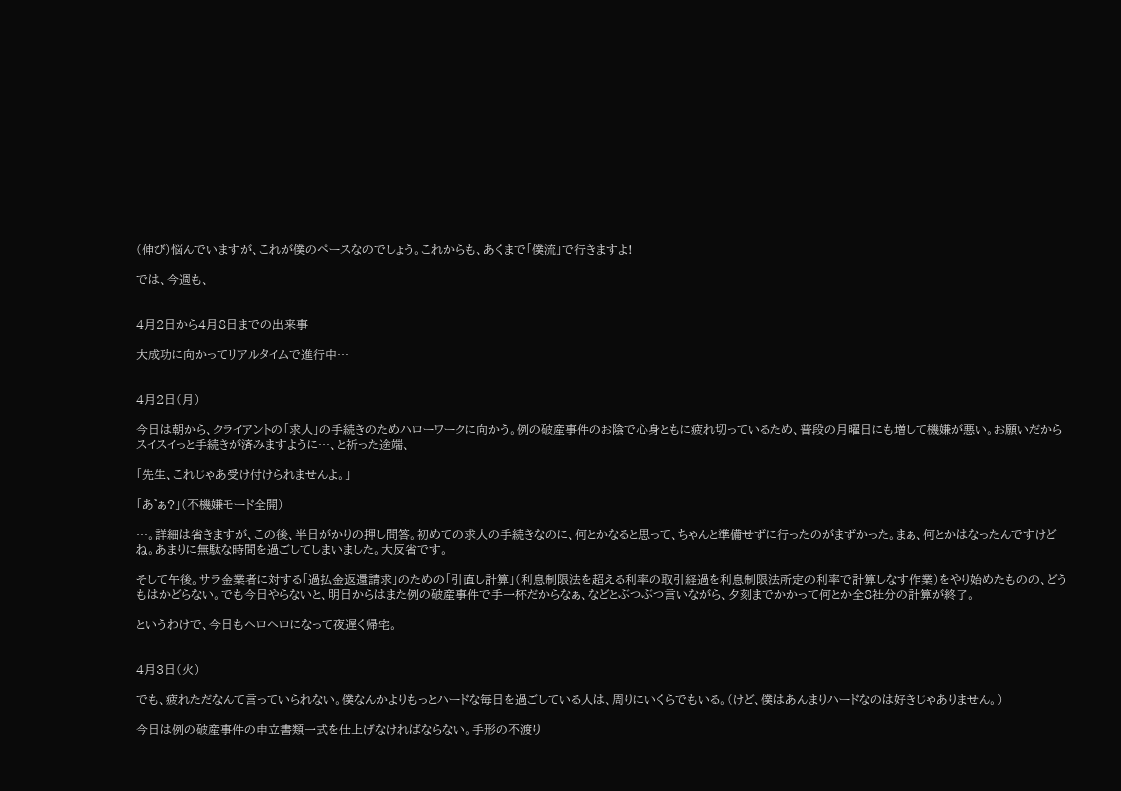(伸び)悩んでいますが、これが僕のペースなのでしょう。これからも、あくまで「僕流」で行きますよ!

では、今週も、


4月2日から4月8日までの出来事

大成功に向かってリアルタイムで進行中…


4月2日(月)

今日は朝から、クライアントの「求人」の手続きのためハローワークに向かう。例の破産事件のお陰で心身ともに疲れ切っているため、普段の月曜日にも増して機嫌が悪い。お願いだからスイスイっと手続きが済みますように…、と祈った途端、

「先生、これじゃあ受け付けられませんよ。」

「あ゛ぁ?」(不機嫌モード全開)

…。詳細は省きますが、この後、半日がかりの押し問答。初めての求人の手続きなのに、何とかなると思って、ちゃんと準備せずに行ったのがまずかった。まぁ、何とかはなったんですけどね。あまりに無駄な時間を過ごしてしまいました。大反省です。

そして午後。サラ金業者に対する「過払金返還請求」のための「引直し計算」(利息制限法を超える利率の取引経過を利息制限法所定の利率で計算しなす作業)をやり始めたものの、どうもはかどらない。でも今日やらないと、明日からはまた例の破産事件で手一杯だからなぁ、などとぶつぶつ言いながら、夕刻までかかって何とか全8社分の計算が終了。

というわけで、今日もヘロヘロになって夜遅く帰宅。


4月3日(火)

でも、疲れただなんて言っていられない。僕なんかよりもっとハードな毎日を過ごしている人は、周りにいくらでもいる。(けど、僕はあんまりハードなのは好きじゃありません。)

今日は例の破産事件の申立書類一式を仕上げなければならない。手形の不渡り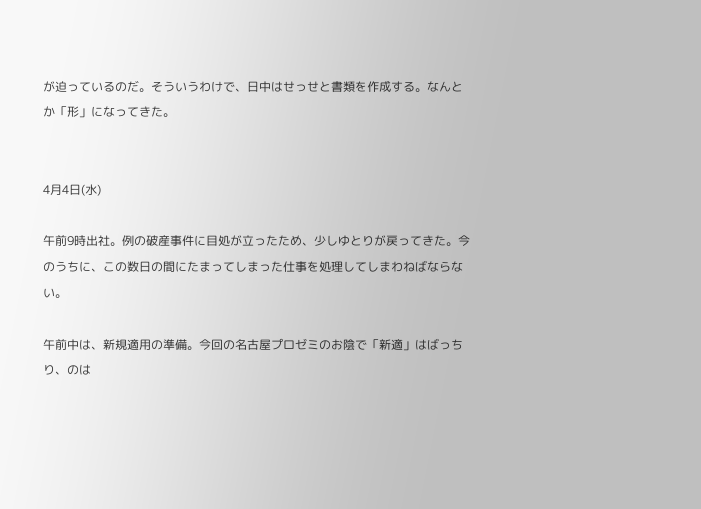が迫っているのだ。そういうわけで、日中はせっせと書類を作成する。なんとか「形」になってきた。


4月4日(水)

午前9時出社。例の破産事件に目処が立ったため、少しゆとりが戻ってきた。今のうちに、この数日の間にたまってしまった仕事を処理してしまわねばならない。

午前中は、新規適用の準備。今回の名古屋プロゼミのお陰で「新適」はばっちり、のは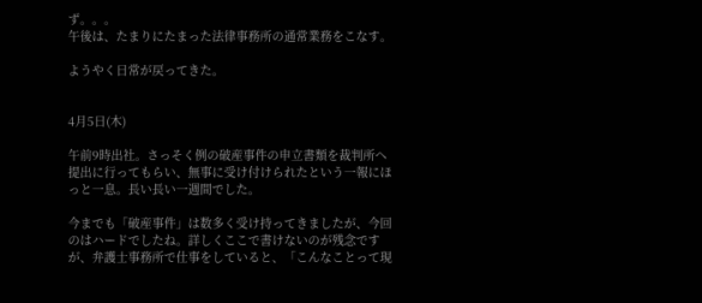ず。。。
午後は、たまりにたまった法律事務所の通常業務をこなす。

ようやく日常が戻ってきた。


4月5日(木)

午前9時出社。さっそく例の破産事件の申立書類を裁判所へ提出に行ってもらい、無事に受け付けられたという一報にほっと一息。長い長い一週間でした。

今までも「破産事件」は数多く受け持ってきましたが、今回のはハードでしたね。詳しくここで書けないのが残念ですが、弁護士事務所で仕事をしていると、「こんなことって現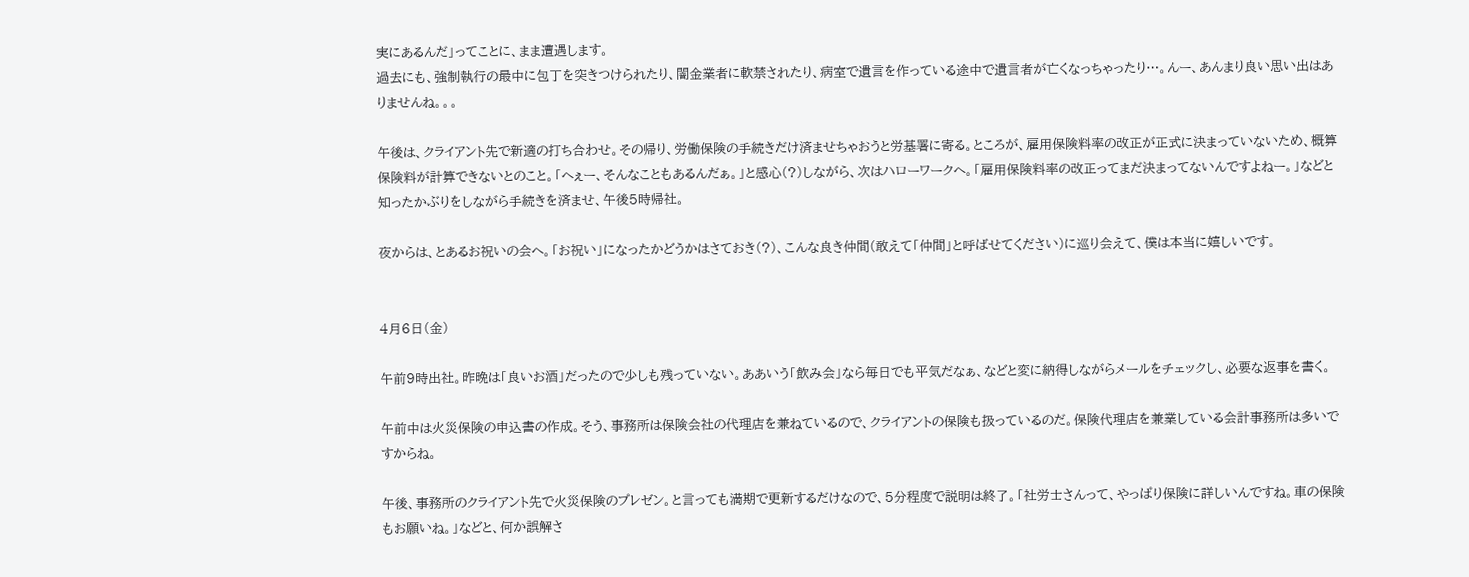実にあるんだ」ってことに、まま遭遇します。
過去にも、強制執行の最中に包丁を突きつけられたり、闇金業者に軟禁されたり、病室で遺言を作っている途中で遺言者が亡くなっちゃったり…。んー、あんまり良い思い出はありませんね。。。

午後は、クライアント先で新適の打ち合わせ。その帰り、労働保険の手続きだけ済ませちゃおうと労基署に寄る。ところが、雇用保険料率の改正が正式に決まっていないため、概算保険料が計算できないとのこと。「へぇー、そんなこともあるんだぁ。」と感心(?)しながら、次はハローワークへ。「雇用保険料率の改正ってまだ決まってないんですよねー。」などと知ったかぶりをしながら手続きを済ませ、午後5時帰社。

夜からは、とあるお祝いの会へ。「お祝い」になったかどうかはさておき(?)、こんな良き仲間(敢えて「仲間」と呼ばせてください)に巡り会えて、僕は本当に嬉しいです。


4月6日(金)

午前9時出社。昨晩は「良いお酒」だったので少しも残っていない。ああいう「飲み会」なら毎日でも平気だなぁ、などと変に納得しながらメールをチェックし、必要な返事を書く。

午前中は火災保険の申込書の作成。そう、事務所は保険会社の代理店を兼ねているので、クライアントの保険も扱っているのだ。保険代理店を兼業している会計事務所は多いですからね。

午後、事務所のクライアント先で火災保険のプレゼン。と言っても満期で更新するだけなので、5分程度で説明は終了。「社労士さんって、やっぱり保険に詳しいんですね。車の保険もお願いね。」などと、何か誤解さ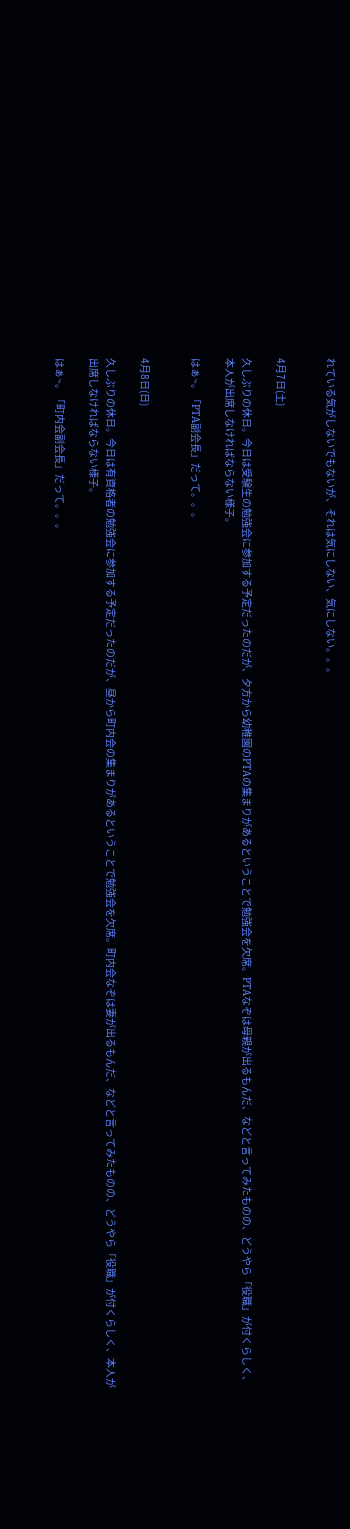れている気がしないでもないが、それは気にしない、気にしない。。。


4月7日(土)

久しぶりの休日。今日は受験生の勉強会に参加する予定だったのだが、夕方から幼稚園のPTAの集まりがあるということで勉強会を欠席。PTAなぞは母親が出るもんだ、などと言ってみたものの、どうやら「役職」が付くらしく、本人が出席しなければならない様子。

はぁ~。「PTA副会長」だって。。。


4月8日(日)

久しぶりの休日。今日は有資格者の勉強会に参加する予定だったのだが、昼から町内会の集まりがあるということで勉強会を欠席。町内会なぞは妻が出るもんだ、などと言ってみたものの、どうやら「役職」が付くらしく、本人が出席しなければならない様子。

はぁ~。「町内会副会長」だって。。。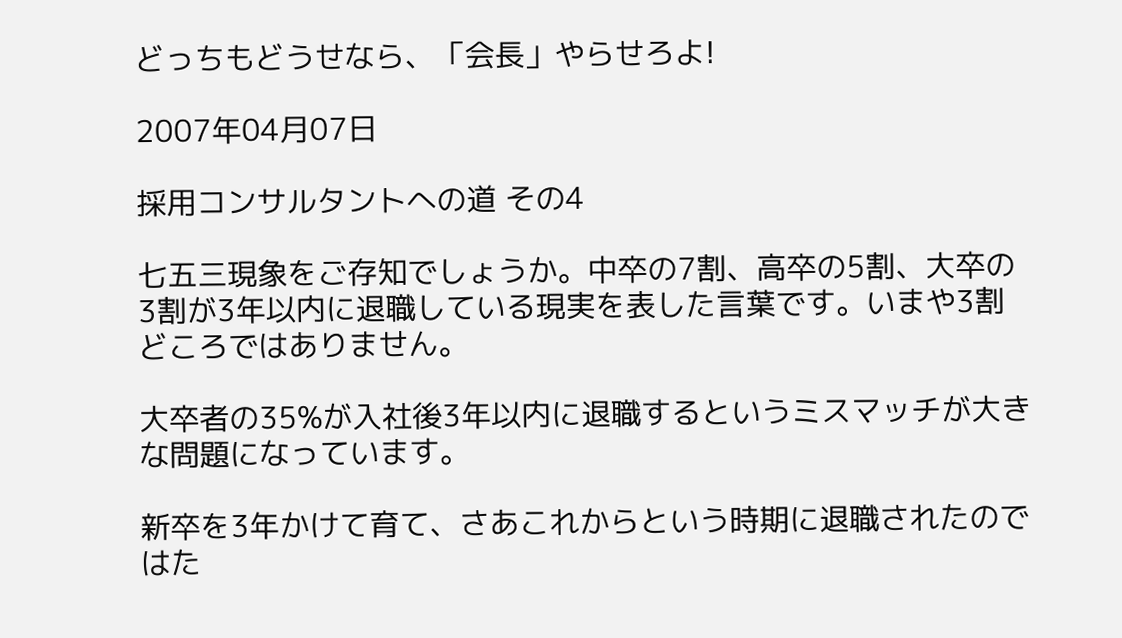どっちもどうせなら、「会長」やらせろよ!

2007年04月07日

採用コンサルタントへの道 その4

七五三現象をご存知でしょうか。中卒の7割、高卒の5割、大卒の3割が3年以内に退職している現実を表した言葉です。いまや3割どころではありません。

大卒者の35%が入社後3年以内に退職するというミスマッチが大きな問題になっています。

新卒を3年かけて育て、さあこれからという時期に退職されたのではた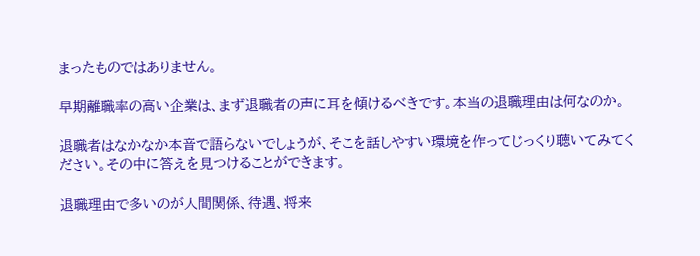まったものではありません。

早期離職率の高い企業は、まず退職者の声に耳を傾けるべきです。本当の退職理由は何なのか。

退職者はなかなか本音で語らないでしょうが、そこを話しやすい環境を作ってじっくり聴いてみてください。その中に答えを見つけることができます。

退職理由で多いのが人間関係、待遇、将来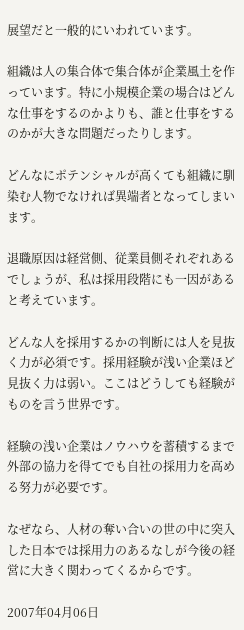展望だと一般的にいわれています。

組織は人の集合体で集合体が企業風土を作っています。特に小規模企業の場合はどんな仕事をするのかよりも、誰と仕事をするのかが大きな問題だったりします。

どんなにポテンシャルが高くても組織に馴染む人物でなければ異端者となってしまいます。

退職原因は経営側、従業員側それぞれあるでしょうが、私は採用段階にも一因があると考えています。

どんな人を採用するかの判断には人を見抜く力が必須です。採用経験が浅い企業ほど見抜く力は弱い。ここはどうしても経験がものを言う世界です。

経験の浅い企業はノウハウを蓄積するまで外部の協力を得てでも自社の採用力を高める努力が必要です。

なぜなら、人材の奪い合いの世の中に突入した日本では採用力のあるなしが今後の経営に大きく関わってくるからです。

2007年04月06日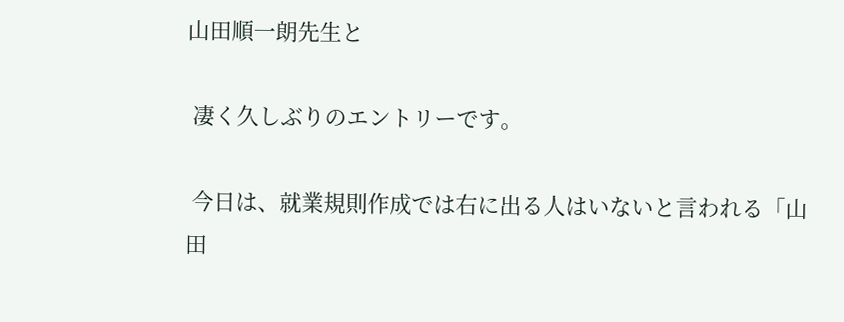山田順一朗先生と

 凄く久しぶりのエントリーです。

 今日は、就業規則作成では右に出る人はいないと言われる「山田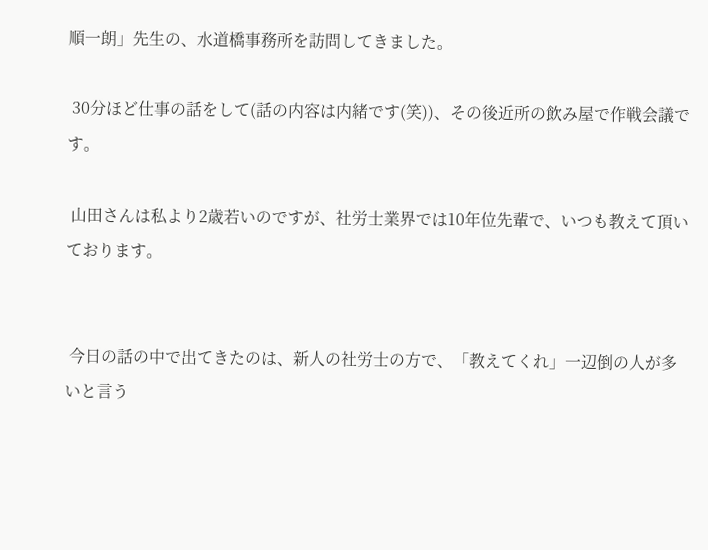順一朗」先生の、水道橋事務所を訪問してきました。

 30分ほど仕事の話をして(話の内容は内緒です(笑))、その後近所の飲み屋で作戦会議です。

 山田さんは私より2歳若いのですが、社労士業界では10年位先輩で、いつも教えて頂いております。


 今日の話の中で出てきたのは、新人の社労士の方で、「教えてくれ」一辺倒の人が多いと言う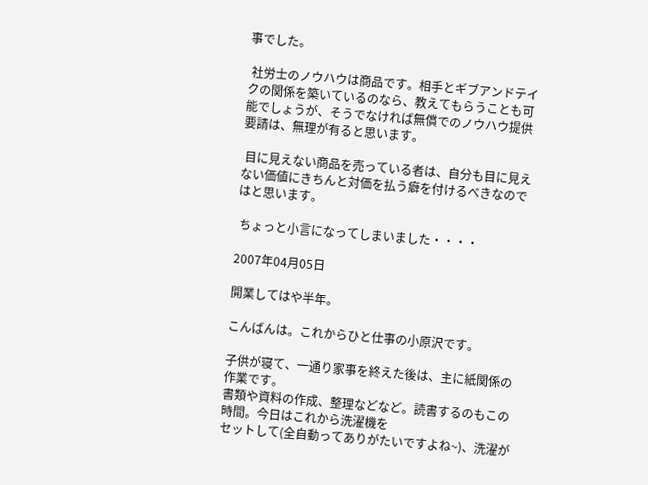事でした。

 社労士のノウハウは商品です。相手とギブアンドテイクの関係を築いているのなら、教えてもらうことも可能でしょうが、そうでなければ無償でのノウハウ提供要請は、無理が有ると思います。

 目に見えない商品を売っている者は、自分も目に見えない価値にきちんと対価を払う癖を付けるべきなのではと思います。

 ちょっと小言になってしまいました・・・・

2007年04月05日

開業してはや半年。

こんばんは。これからひと仕事の小原沢です。

子供が寝て、一通り家事を終えた後は、主に紙関係の作業です。
書類や資料の作成、整理などなど。読書するのもこの時間。今日はこれから洗濯機を
セットして(全自動ってありがたいですよね~)、洗濯が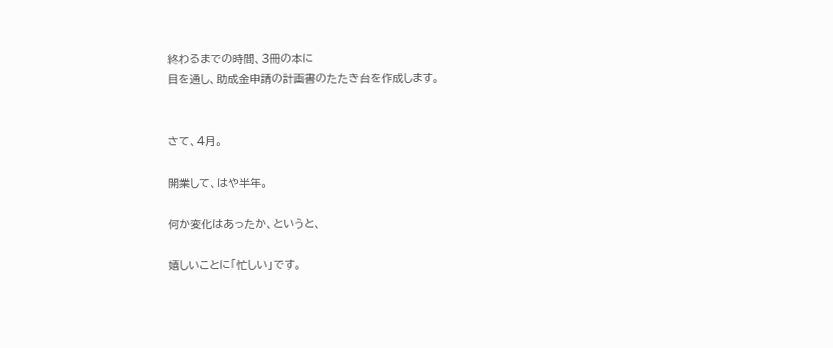終わるまでの時間、3冊の本に
目を通し、助成金申請の計画書のたたき台を作成します。


さて、4月。

開業して、はや半年。

何か変化はあったか、というと、

嬉しいことに「忙しい」です。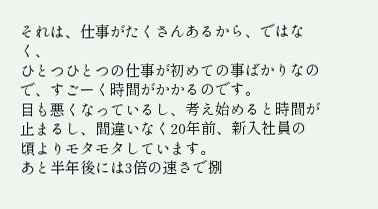それは、仕事がたくさんあるから、ではなく、
ひとつひとつの仕事が初めての事ばかりなので、すごーく時間がかかるのです。
目も悪くなっているし、考え始めると時間が止まるし、間違いなく20年前、新入社員の
頃よりモタモタしています。
あと半年後には3倍の速さで捌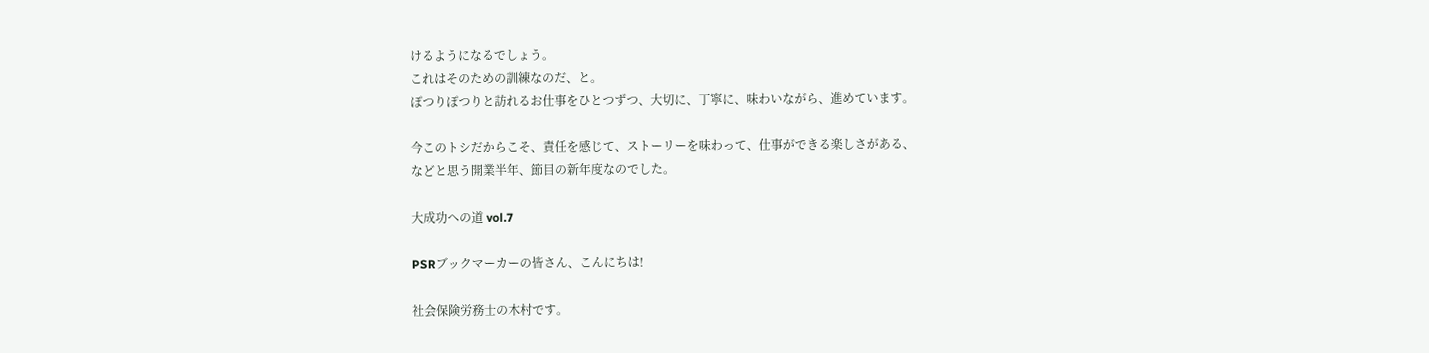けるようになるでしょう。
これはそのための訓練なのだ、と。
ぽつりぽつりと訪れるお仕事をひとつずつ、大切に、丁寧に、味わいながら、進めています。

今このトシだからこそ、責任を感じて、ストーリーを味わって、仕事ができる楽しさがある、
などと思う開業半年、節目の新年度なのでした。

大成功への道 vol.7

PSRブックマーカーの皆さん、こんにちは!

社会保険労務士の木村です。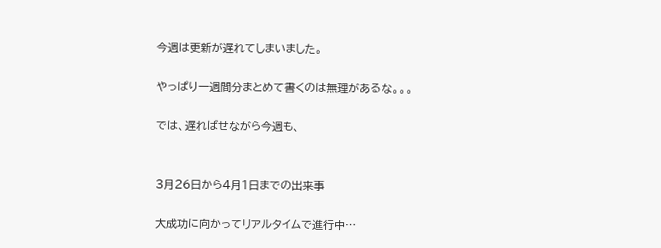今週は更新が遅れてしまいました。

やっぱり一週間分まとめて書くのは無理があるな。。。

では、遅ればせながら今週も、


3月26日から4月1日までの出来事

大成功に向かってリアルタイムで進行中…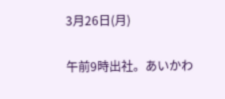3月26日(月)

午前9時出社。あいかわ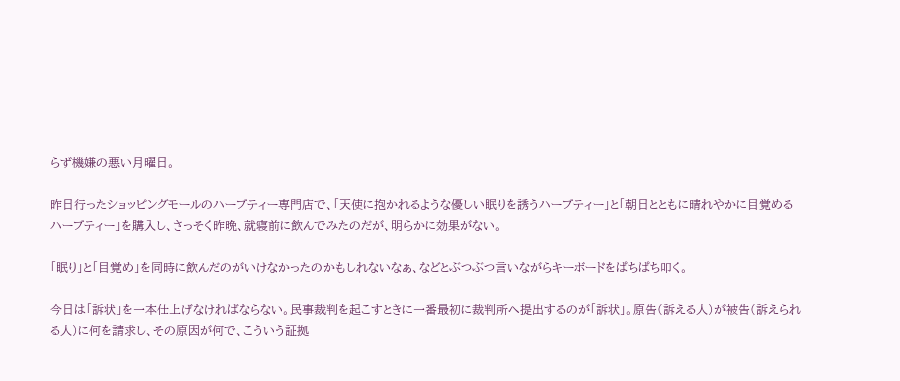らず機嫌の悪い月曜日。

昨日行ったショッピングモールのハーブティー専門店で、「天使に抱かれるような優しい眠りを誘うハーブティー」と「朝日とともに晴れやかに目覚めるハーブティー」を購入し、さっそく昨晩、就寝前に飲んでみたのだが、明らかに効果がない。

「眠り」と「目覚め」を同時に飲んだのがいけなかったのかもしれないなぁ、などとぶつぶつ言いながらキーボードをぱちぱち叩く。

今日は「訴状」を一本仕上げなければならない。民事裁判を起こすときに一番最初に裁判所へ提出するのが「訴状」。原告(訴える人)が被告(訴えられる人)に何を請求し、その原因が何で、こういう証拠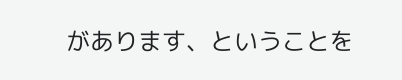があります、ということを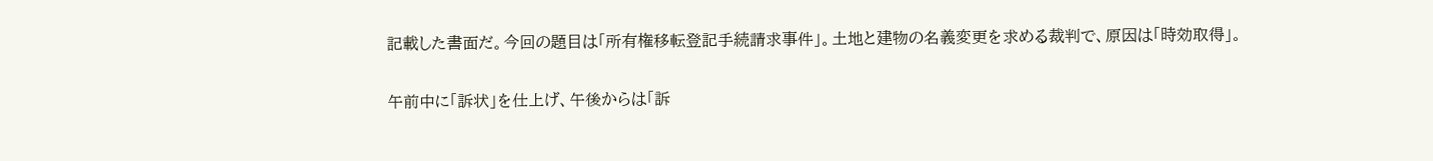記載した書面だ。今回の題目は「所有権移転登記手続請求事件」。土地と建物の名義変更を求める裁判で、原因は「時効取得」。

午前中に「訴状」を仕上げ、午後からは「訴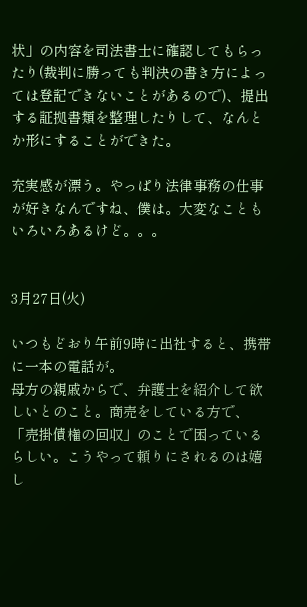状」の内容を司法書士に確認してもらったり(裁判に勝っても判決の書き方によっては登記できないことがあるので)、提出する証拠書類を整理したりして、なんとか形にすることができた。

充実感が漂う。やっぱり法律事務の仕事が好きなんですね、僕は。大変なこともいろいろあるけど。。。


3月27日(火)

いつもどおり午前9時に出社すると、携帯に一本の電話が。
母方の親戚からで、弁護士を紹介して欲しいとのこと。商売をしている方で、「売掛債権の回収」のことで困っているらしい。こうやって頼りにされるのは嬉し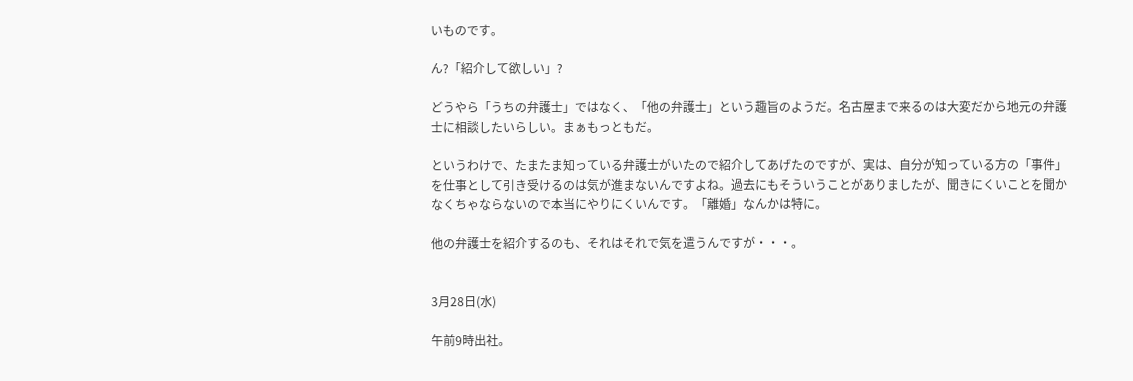いものです。

ん?「紹介して欲しい」?

どうやら「うちの弁護士」ではなく、「他の弁護士」という趣旨のようだ。名古屋まで来るのは大変だから地元の弁護士に相談したいらしい。まぁもっともだ。

というわけで、たまたま知っている弁護士がいたので紹介してあげたのですが、実は、自分が知っている方の「事件」を仕事として引き受けるのは気が進まないんですよね。過去にもそういうことがありましたが、聞きにくいことを聞かなくちゃならないので本当にやりにくいんです。「離婚」なんかは特に。

他の弁護士を紹介するのも、それはそれで気を遣うんですが・・・。


3月28日(水)

午前9時出社。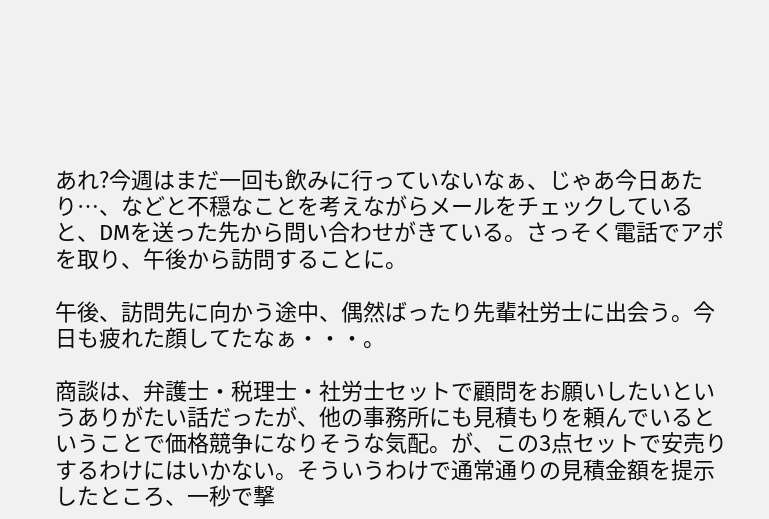あれ?今週はまだ一回も飲みに行っていないなぁ、じゃあ今日あたり…、などと不穏なことを考えながらメールをチェックしていると、DMを送った先から問い合わせがきている。さっそく電話でアポを取り、午後から訪問することに。

午後、訪問先に向かう途中、偶然ばったり先輩社労士に出会う。今日も疲れた顔してたなぁ・・・。

商談は、弁護士・税理士・社労士セットで顧問をお願いしたいというありがたい話だったが、他の事務所にも見積もりを頼んでいるということで価格競争になりそうな気配。が、この3点セットで安売りするわけにはいかない。そういうわけで通常通りの見積金額を提示したところ、一秒で撃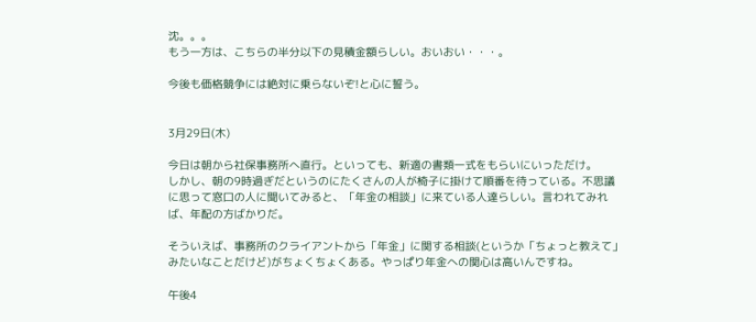沈。。。
もう一方は、こちらの半分以下の見積金額らしい。おいおい・・・。

今後も価格競争には絶対に乗らないぞ!と心に誓う。


3月29日(木)

今日は朝から社保事務所へ直行。といっても、新適の書類一式をもらいにいっただけ。
しかし、朝の9時過ぎだというのにたくさんの人が椅子に掛けて順番を待っている。不思議に思って窓口の人に聞いてみると、「年金の相談」に来ている人達らしい。言われてみれば、年配の方ばかりだ。

そういえば、事務所のクライアントから「年金」に関する相談(というか「ちょっと教えて」みたいなことだけど)がちょくちょくある。やっぱり年金への関心は高いんですね。

午後4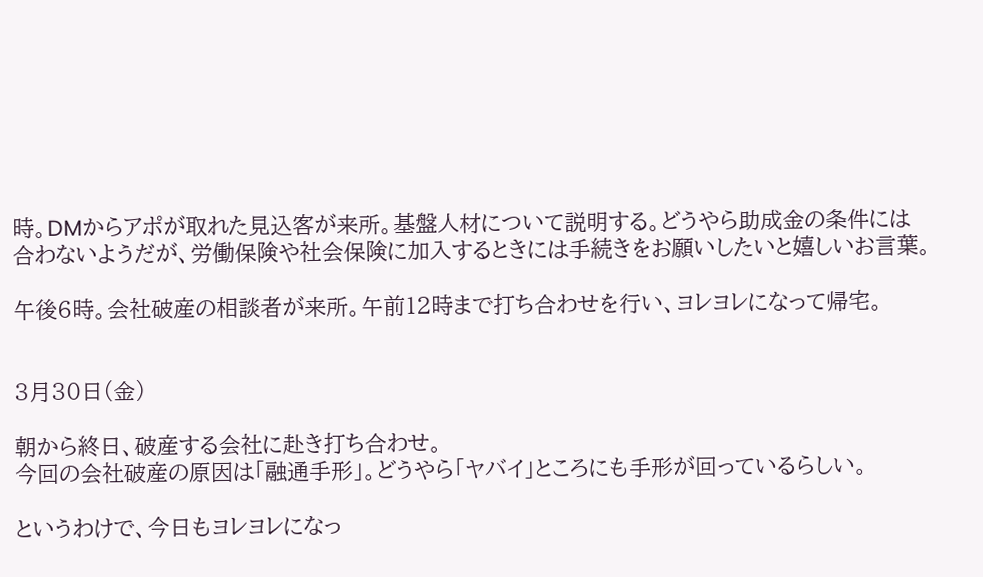時。DMからアポが取れた見込客が来所。基盤人材について説明する。どうやら助成金の条件には合わないようだが、労働保険や社会保険に加入するときには手続きをお願いしたいと嬉しいお言葉。

午後6時。会社破産の相談者が来所。午前12時まで打ち合わせを行い、ヨレヨレになって帰宅。


3月30日(金)

朝から終日、破産する会社に赴き打ち合わせ。
今回の会社破産の原因は「融通手形」。どうやら「ヤバイ」ところにも手形が回っているらしい。

というわけで、今日もヨレヨレになっ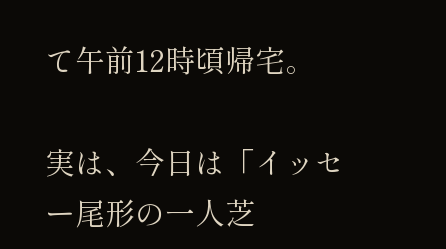て午前12時頃帰宅。

実は、今日は「イッセー尾形の一人芝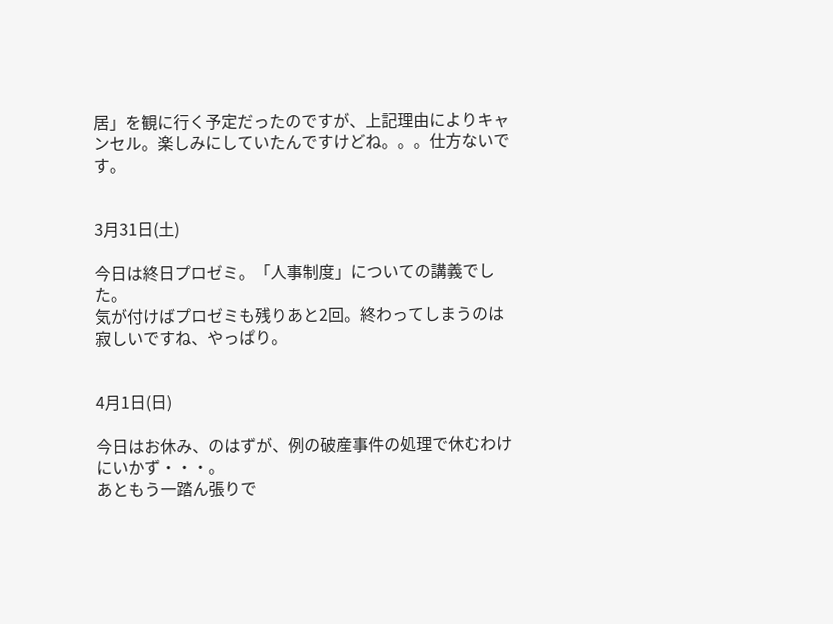居」を観に行く予定だったのですが、上記理由によりキャンセル。楽しみにしていたんですけどね。。。仕方ないです。


3月31日(土)

今日は終日プロゼミ。「人事制度」についての講義でした。
気が付けばプロゼミも残りあと2回。終わってしまうのは寂しいですね、やっぱり。


4月1日(日)

今日はお休み、のはずが、例の破産事件の処理で休むわけにいかず・・・。
あともう一踏ん張りで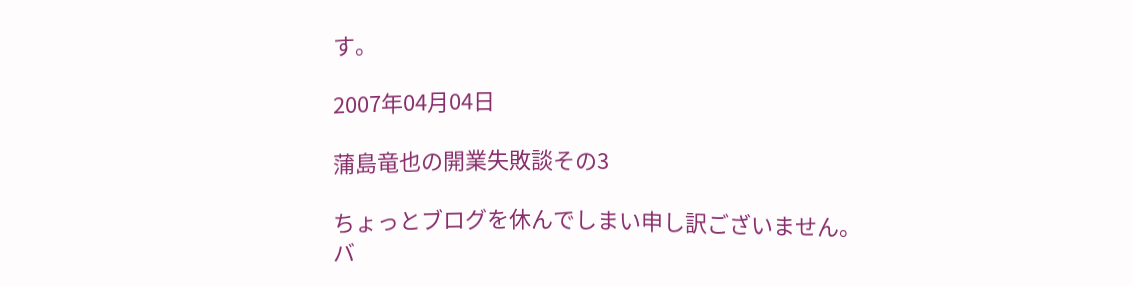す。

2007年04月04日

蒲島竜也の開業失敗談その3

ちょっとブログを休んでしまい申し訳ございません。
バ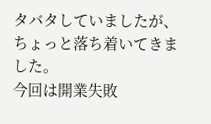タバタしていましたが、ちょっと落ち着いてきました。
今回は開業失敗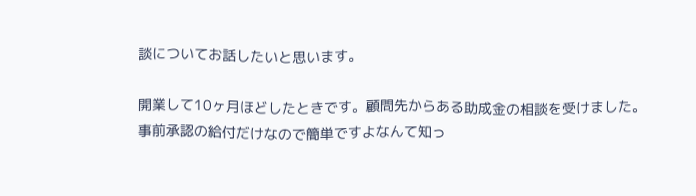談についてお話したいと思います。

開業して10ヶ月ほどしたときです。顧問先からある助成金の相談を受けました。
事前承認の給付だけなので簡単ですよなんて知っ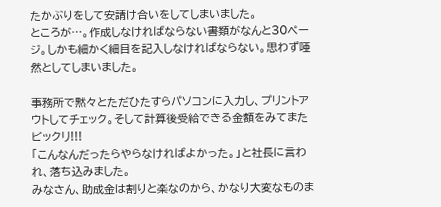たかぶりをして安請け合いをしてしまいました。
ところが…。作成しなければならない書類がなんと30ページ。しかも細かく細目を記入しなければならない。思わず唖然としてしまいました。

事務所で黙々とただひたすらパソコンに入力し、プリントアウトしてチェック。そして計算後受給できる金額をみてまたビックリ!!!
「こんなんだったらやらなければよかった。」と社長に言われ、落ち込みました。
みなさん、助成金は割りと楽なのから、かなり大変なものま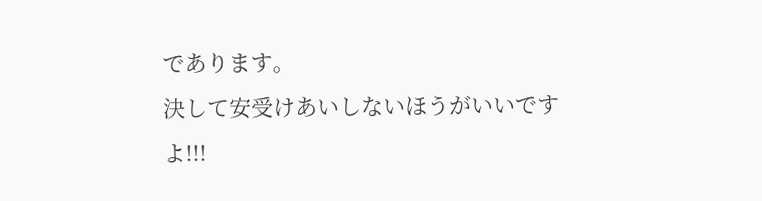であります。
決して安受けあいしないほうがいいですよ!!!